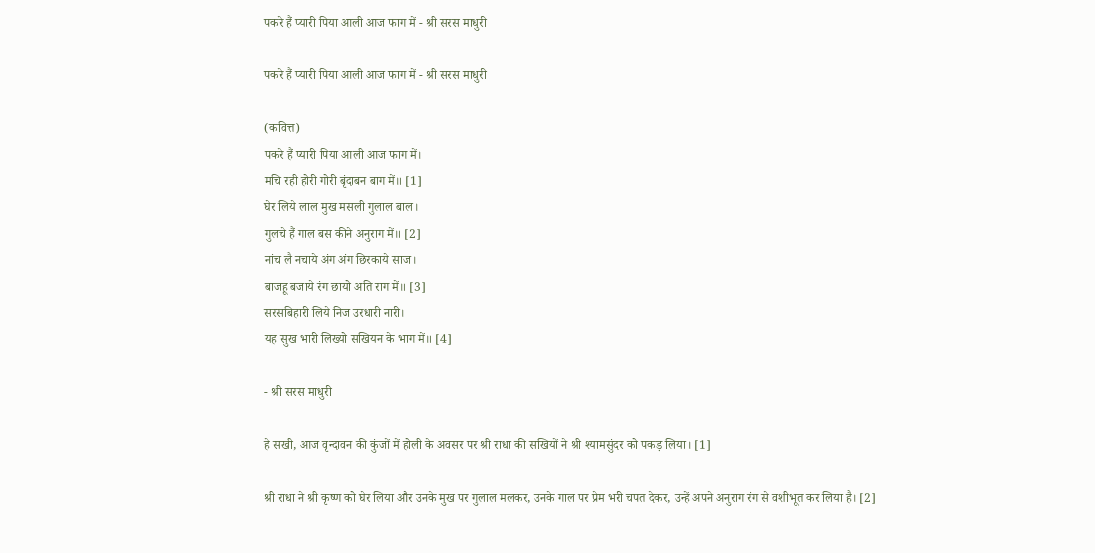पकरे हैं प्यारी पिया आली आज फाग में - श्री सरस माधुरी

पकरे हैं प्यारी पिया आली आज फाग में - श्री सरस माधुरी

(कवित्त)
पकरे हैं प्यारी पिया आली आज फाग में।
मचि रही होरी गोरी बृंदाबन बाग में॥ [1]
घेर लिये लाल मुख मसली गुलाल बाल।
गुलचे हैं गाल बस कीने अनुराग में॥ [2]
नांच लै नचाये अंग अंग छिरकाये साज।
बाजहू बजाये रंग छायो अति राग में॥ [3]
सरसबिहारी लिये निज उरधारी नारी।
यह सुख भारी लिख्यो सखियन के भाग में॥ [4]

- श्री सरस माधुरी

हे सखी, आज वृन्दावन की कुंजों में होली के अवसर पर श्री राधा की सखियों ने श्री श्यामसुंदर को पकड़ लिया। [1]

श्री राधा ने श्री कृष्ण को घेर लिया और उनके मुख पर गुलाल मलकर, उनके गाल पर प्रेम भरी चपत देकर, उन्हें अपने अनुराग रंग से वशीभूत कर लिया है। [2]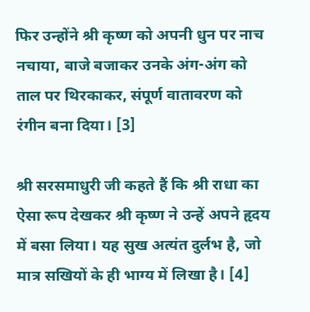फिर उन्होंने श्री कृष्ण को अपनी धुन पर नाच नचाया, बाजे बजाकर उनके अंग-अंग को ताल पर थिरकाकर, संपूर्ण वातावरण को रंगीन बना दिया। [3]

श्री सरसमाधुरी जी कहते हैं कि श्री राधा का ऐसा रूप देखकर श्री कृष्ण ने उन्हें अपने हृदय में बसा लिया। यह सुख अत्यंत दुर्लभ है, जो मात्र सखियों के ही भाग्य में लिखा है। [4]